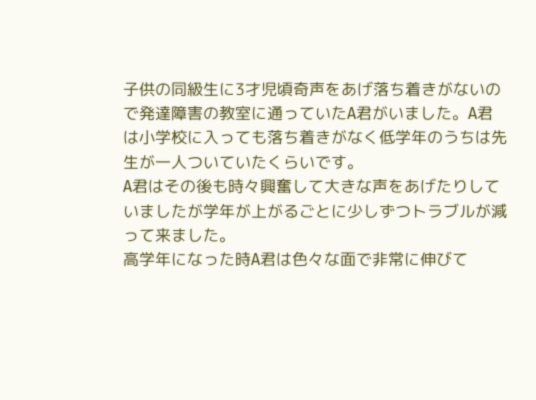子供の同級生に3才児頃奇声をあげ落ち着きがないので発達障害の教室に通っていたA君がいました。A君は小学校に入っても落ち着きがなく低学年のうちは先生が一人ついていたくらいです。
A君はその後も時々興奮して大きな声をあげたりしていましたが学年が上がるごとに少しずつトラブルが減って来ました。
高学年になった時A君は色々な面で非常に伸びて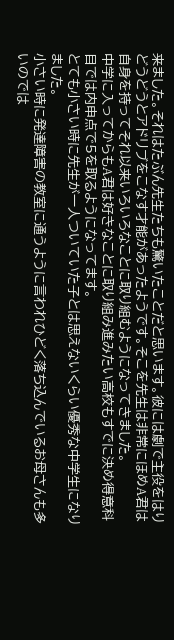来ました。それはたぶん先生たちも驚いたことだと思います。彼には劇で主役をはりどうどうとアドリブをこなす才能があったようです。そこを先生は非常にほめA君は自身を持ってそれ以来いろいろなことに取り組むようになってきました。
中学に入ってからもA君は好きなことに取り組み進みたい高校もすでに決め得意科目では内申点で5を取るようになってます。
とても小さい時に先生が一人ついていた子とは思えないくらい優秀な中学生になりました。
小さい時に発達障害の教室に通うように言われひどく落ち込んでいるお母さんも多いのでは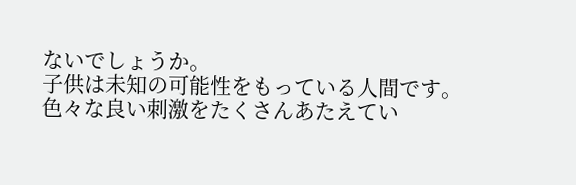ないでしょうか。
子供は未知の可能性をもっている人間です。
色々な良い刺激をたくさんあたえてい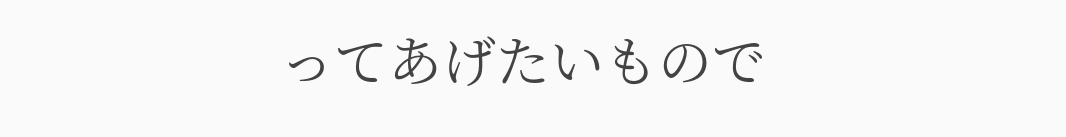ってあげたいもので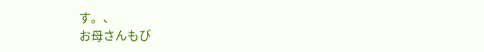す。、
お母さんもび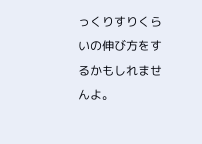っくりすりくらいの伸び方をするかもしれませんよ。